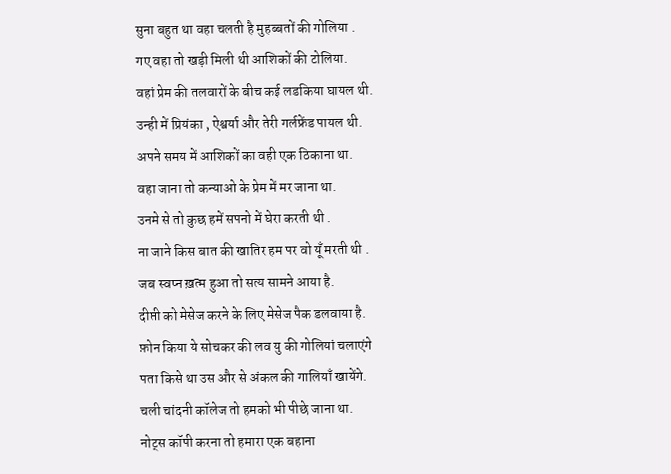सुना बहुत था वहा चलती है मुहब्बतों की गोलिया .
गए वहा तो खड़ी मिली थी आशिकों की टोलिया.
वहां प्रेम की तलवारों के बीच कई लडकिया घायल थी.
उन्ही में प्रियंका , ऐश्वर्या और तेरी गर्लफ्रेंड पायल थी.
अपने समय में आशिकों का वही एक ठिकाना था.
वहा जाना तो कन्याओ के प्रेम में मर जाना था.
उनमे से तो कुछ हमें सपनो में घेरा करती थी .
ना जाने किस बात की खातिर हम पर वो यूँ मरती थी .
जब स्वप्न ख़त्म हुआ तो सत्य सामने आया है.
दीप्ती को मेसेज करने के लिए मेसेज पैक डलवाया है.
फ़ोन किया ये सोचकर की लव यु की गोलियां चलाएंगे
पता किसे था उस और से अंकल की गालियाँ खायेंगे.
चली चांदनी कॉलेज तो हमको भी पीछे जाना था.
नोट्स कॉपी करना तो हमारा एक बहाना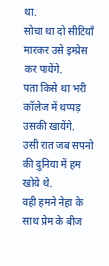था.
सोचा था दो सीटियाँ मारकर उसे इम्प्रेस कर पायेंगे.
पता किसे था भरी कॉलेज में थप्पड़ उसकी खायेंगे.
उसी रात जब सपनो की दुनिया में हम खोये थे.
वही हमने नेहा के साथ प्रेम के बीज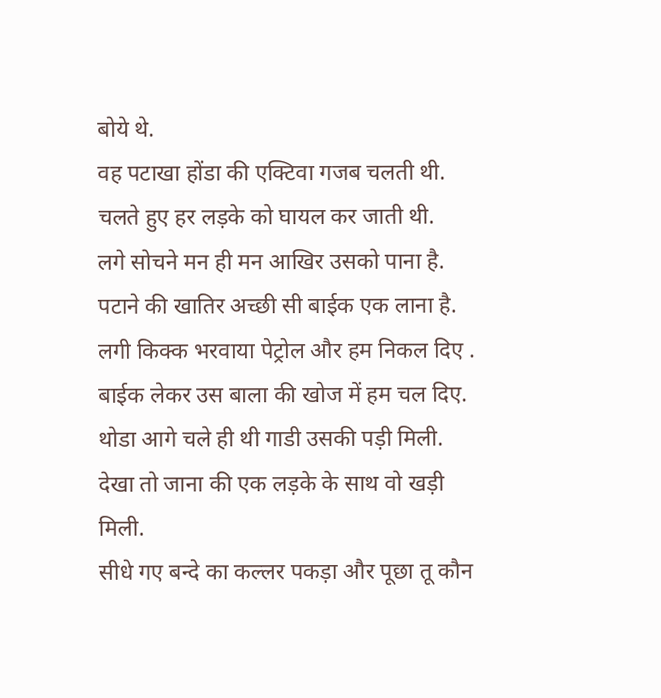बोये थे.
वह पटाखा होंडा की एक्टिवा गजब चलती थी.
चलते हुए हर लड़के को घायल कर जाती थी.
लगे सोचने मन ही मन आखिर उसको पाना है.
पटाने की खातिर अच्छी सी बाईक एक लाना है.
लगी किक्क भरवाया पेट्रोल और हम निकल दिए .
बाईक लेकर उस बाला की खोज में हम चल दिए.
थोडा आगे चले ही थी गाडी उसकी पड़ी मिली.
देखा तो जाना की एक लड़के के साथ वो खड़ी मिली.
सीधे गए बन्दे का कल्लर पकड़ा और पूछा तू कौन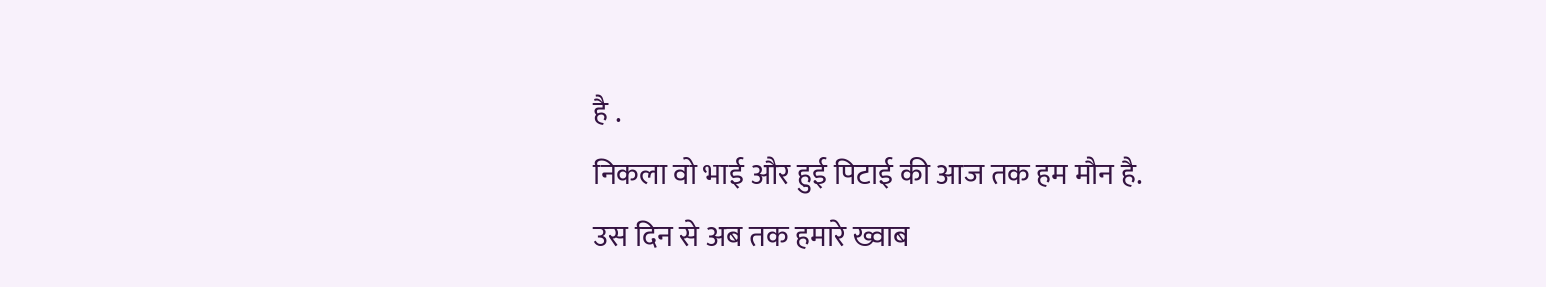है .
निकला वो भाई और हुई पिटाई की आज तक हम मौन है.
उस दिन से अब तक हमारे ख्वाब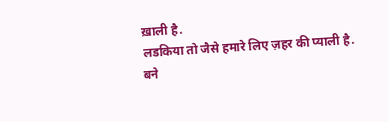ख़ाली है.
लडकिया तो जैसे हमारे लिए ज़हर की प्याली है.
बने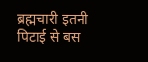ब्रह्मचारी इतनी पिटाई से बस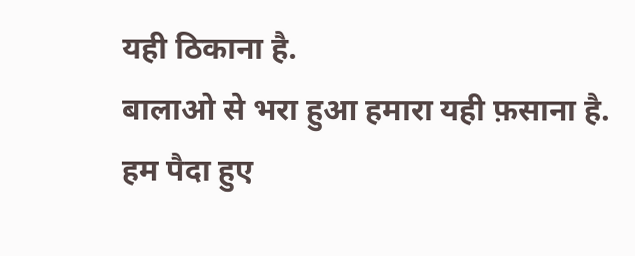यही ठिकाना है.
बालाओ से भरा हुआ हमारा यही फ़साना है.
हम पैदा हुए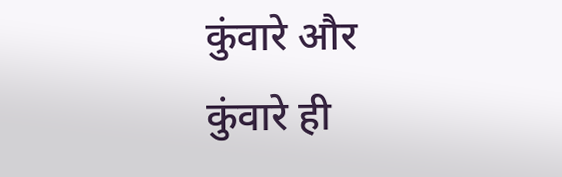कुंवारे और कुंवारे ही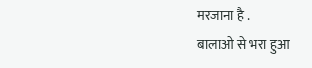मरजाना है .
बालाओ से भरा हुआ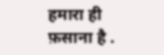हमारा ही फ़साना है .